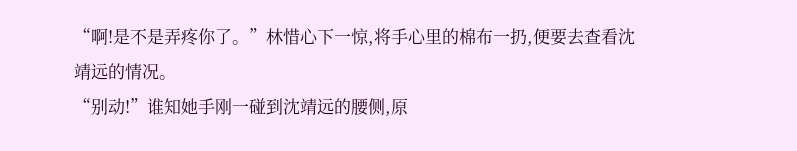“啊!是不是弄疼你了。”林惜心下一惊,将手心里的棉布一扔,便要去查看沈靖远的情况。
“别动!”谁知她手刚一碰到沈靖远的腰侧,原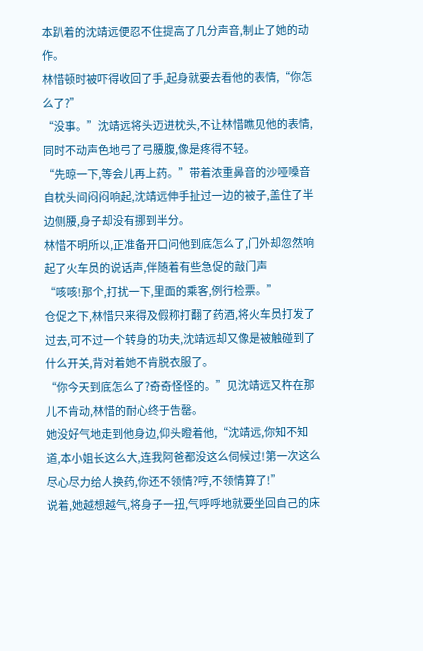本趴着的沈靖远便忍不住提高了几分声音,制止了她的动作。
林惜顿时被吓得收回了手,起身就要去看他的表情,“你怎么了?”
“没事。”沈靖远将头迈进枕头,不让林惜瞧见他的表情,同时不动声色地弓了弓腰腹,像是疼得不轻。
“先晾一下,等会儿再上药。”带着浓重鼻音的沙哑嗓音自枕头间闷闷响起,沈靖远伸手扯过一边的被子,盖住了半边侧腰,身子却没有挪到半分。
林惜不明所以,正准备开口问他到底怎么了,门外却忽然响起了火车员的说话声,伴随着有些急促的敲门声
“咳咳!那个,打扰一下,里面的乘客,例行检票。”
仓促之下,林惜只来得及假称打翻了药酒,将火车员打发了过去,可不过一个转身的功夫,沈靖远却又像是被触碰到了什么开关,背对着她不肯脱衣服了。
“你今天到底怎么了?奇奇怪怪的。”见沈靖远又杵在那儿不肯动,林惜的耐心终于告罄。
她没好气地走到他身边,仰头瞪着他,“沈靖远,你知不知道,本小姐长这么大,连我阿爸都没这么伺候过!第一次这么尽心尽力给人换药,你还不领情?哼,不领情算了!”
说着,她越想越气,将身子一扭,气呼呼地就要坐回自己的床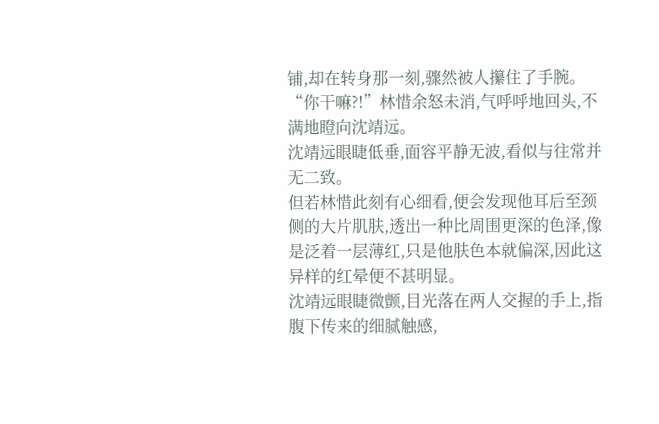铺,却在转身那一刻,骤然被人攥住了手腕。
“你干嘛?!”林惜余怒未消,气呼呼地回头,不满地瞪向沈靖远。
沈靖远眼睫低垂,面容平静无波,看似与往常并无二致。
但若林惜此刻有心细看,便会发现他耳后至颈侧的大片肌肤,透出一种比周围更深的色泽,像是泛着一层薄红,只是他肤色本就偏深,因此这异样的红晕便不甚明显。
沈靖远眼睫微颤,目光落在两人交握的手上,指腹下传来的细腻触感,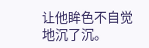让他眸色不自觉地沉了沉。